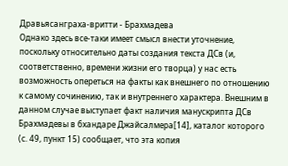Дравьясанграха-вритти - Брахмадева
Однако здесь все-таки имеет смысл внести уточнение, поскольку относительно даты создания текста ДСв (и, соответственно, времени жизни его творца) у нас есть возможность опереться на факты как внешнего по отношению к самому сочинению, так и внутреннего характера. Внешним в данном случае выступает факт наличия манускрипта ДСв Брахмадевы в бхандаре Джайсалмера[14], каталог которого (с. 49, пункт 15) сообщает, что эта копия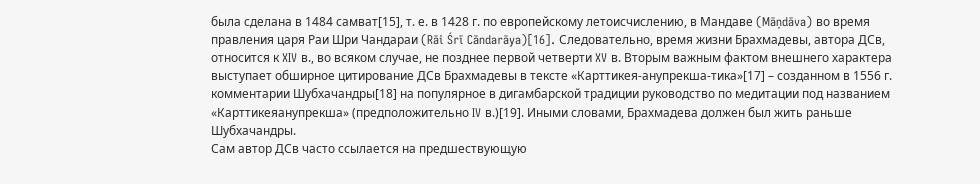была сделана в 1484 самват[15], т. е. в 1428 г. по европейскому летоисчислению, в Мандаве (Māṇdāva) во время правления царя Раи Шри Чандараи (Rāi Śrī Cāndarāya)[16]. Следовательно, время жизни Брахмадевы, автора ДСв, относится к XIV в., во всяком случае, не позднее первой четверти XV в. Вторым важным фактом внешнего характера выступает обширное цитирование ДСв Брахмадевы в тексте «Карттикея-анупрекша-тика»[17] – созданном в 1556 г. комментарии Шубхачандры[18] на популярное в дигамбарской традиции руководство по медитации под названием «Карттикеяанупрекша» (предположительно IV в.)[19]. Иными словами, Брахмадева должен был жить раньше Шубхачандры.
Сам автор ДСв часто ссылается на предшествующую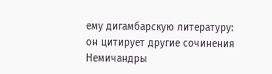ему дигамбарскую литературу: он цитирует другие сочинения Немичандры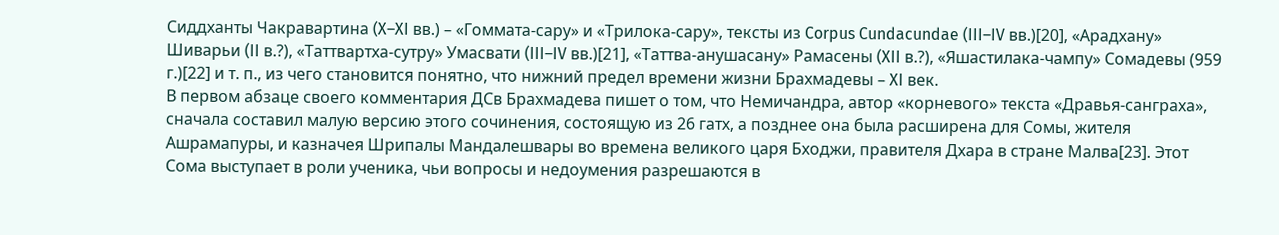Сиддханты Чакравартина (X–XI вв.) – «Гоммата-сару» и «Трилока-сару», тексты из Corpus Cundacundae (III–IV вв.)[20], «Арадхану» Шиварьи (II в.?), «Таттвартха-сутру» Умасвати (III–IV вв.)[21], «Таттва-анушасану» Рамасены (XII в.?), «Яшастилака-чампу» Сомадевы (959 г.)[22] и т. п., из чего становится понятно, что нижний предел времени жизни Брахмадевы – XI век.
В первом абзаце своего комментария ДСв Брахмадева пишет о том, что Немичандра, автор «корневого» текста «Дравья-санграха», сначала составил малую версию этого сочинения, состоящую из 26 гатх, а позднее она была расширена для Сомы, жителя Ашрамапуры, и казначея Шрипалы Мандалешвары во времена великого царя Бходжи, правителя Дхара в стране Малва[23]. Этот Сома выступает в роли ученика, чьи вопросы и недоумения разрешаются в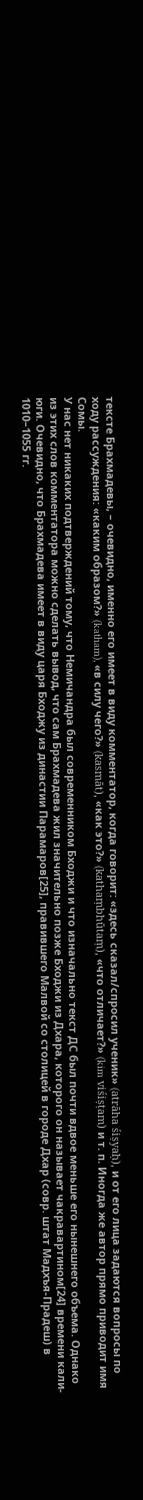тексте Брахмадевы, – очевидно, именно его имеет в виду комментатор, когда говорит: «здесь сказал/спросил ученик» (atrāha śiṣyaḥ), и от его лица задаются вопросы по ходу рассуждения: «каким образом?» (katham), «в силу чего?» (kasmāt), «как это?» (kathaṃbhūtaṃ), «что отличает?» (kim viśiṣṭam) и т. п. Иногда же автор прямо приводит имя Сомы.
У нас нет никаких подтверждений тому, что Немичандра был современником Бходжи и что изначально текст ДС был почти вдвое меньше его нынешнего объема. Однако из этих слов комментатора можно сделать вывод, что сам Брахмадева жил значительно позже Бходжи из Дхара, которого он называет чакравартином[24] времени кали-юги. Очевидно, что Брахмадева имеет в виду царя Бходжу из династии Парамаров[25], правившего Малвой со столицей в городе Дхар (совр. штат Мадхъя-Прадеш) в 1010–1055 гг.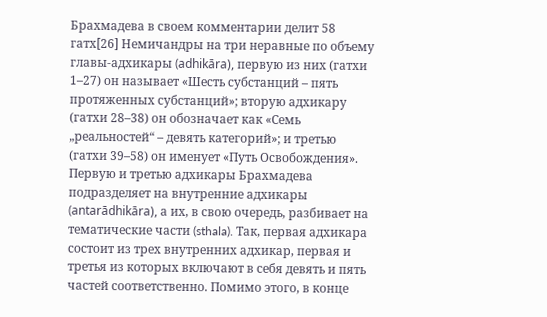Брахмадева в своем комментарии делит 58 гатх[26] Немичандры на три неравные по объему главы-адхикары (adhikāra), первую из них (гатхи 1–27) он называет «Шесть субстанций – пять протяженных субстанций»; вторую адхикару (гатхи 28–38) он обозначает как «Семь „реальностей“ – девять категорий»; и третью (гатхи 39–58) он именует «Путь Освобождения». Первую и третью адхикары Брахмадева подразделяет на внутренние адхикары (antarādhikāra), а их, в свою очередь, разбивает на тематические части (sthala). Так, первая адхикара состоит из трех внутренних адхикар, первая и третья из которых включают в себя девять и пять частей соответственно. Помимо этого, в конце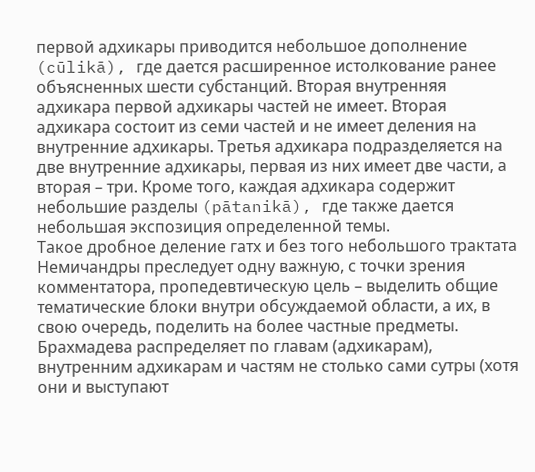первой адхикары приводится небольшое дополнение (cūlikā), где дается расширенное истолкование ранее объясненных шести субстанций. Вторая внутренняя адхикара первой адхикары частей не имеет. Вторая адхикара состоит из семи частей и не имеет деления на внутренние адхикары. Третья адхикара подразделяется на две внутренние адхикары, первая из них имеет две части, а вторая – три. Кроме того, каждая адхикара содержит небольшие разделы (pātanikā), где также дается небольшая экспозиция определенной темы.
Такое дробное деление гатх и без того небольшого трактата Немичандры преследует одну важную, с точки зрения комментатора, пропедевтическую цель – выделить общие тематические блоки внутри обсуждаемой области, а их, в свою очередь, поделить на более частные предметы. Брахмадева распределяет по главам (адхикарам), внутренним адхикарам и частям не столько сами сутры (хотя они и выступают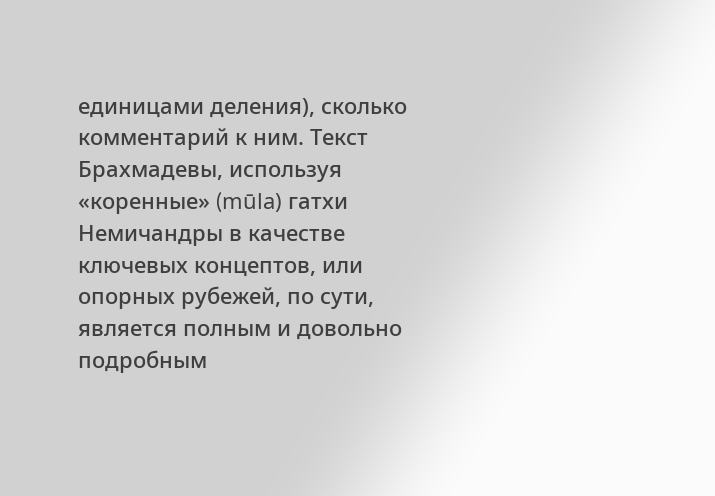единицами деления), сколько комментарий к ним. Текст Брахмадевы, используя «коренные» (mūla) гатхи Немичандры в качестве ключевых концептов, или опорных рубежей, по сути, является полным и довольно подробным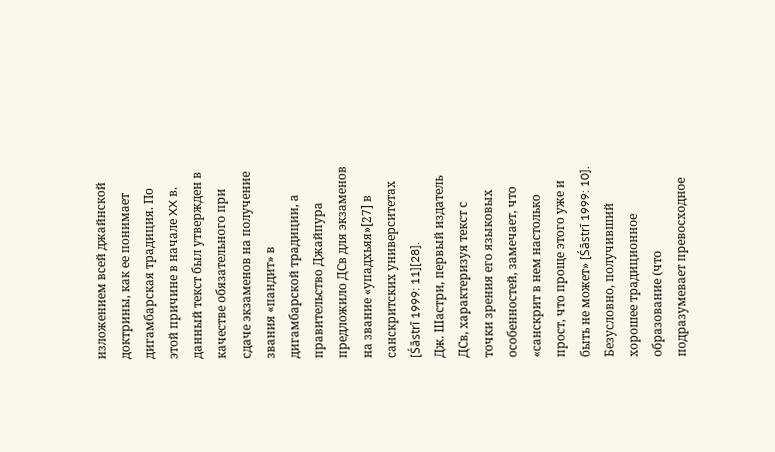изложением всей джайнской доктрины, как ее понимает дигамбарская традиция. По этой причине в начале XX в. данный текст был утвержден в качестве обязательного при сдаче экзаменов на получение звания «пандит» в дигамбарской традиции, а правительство Джайпура предложило ДСв для экзаменов на звание «упадхьяя»[27] в санскритских университетах [Śāstrī 1999: 11][28].
Дж. Шастри, первый издатель ДСв, характеризуя текст с точки зрения его языковых особенностей, замечает, что «санскрит в нем настолько прост, что проще этого уже и быть не может» [Śāstrī 1999: 10]. Безусловно, получивший хорошее традиционное образование (что подразумевает превосходное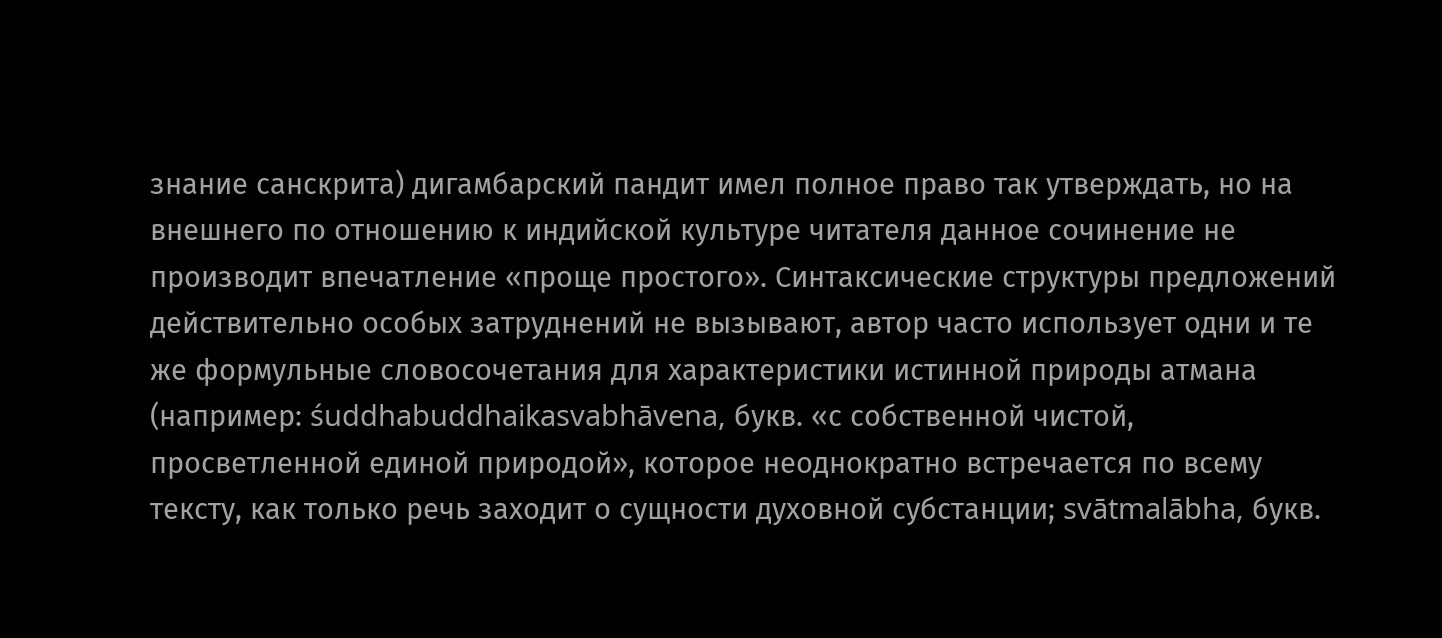знание санскрита) дигамбарский пандит имел полное право так утверждать, но на внешнего по отношению к индийской культуре читателя данное сочинение не производит впечатление «проще простого». Синтаксические структуры предложений действительно особых затруднений не вызывают, автор часто использует одни и те же формульные словосочетания для характеристики истинной природы атмана (например: śuddhabuddhaikasvabhāvena, букв. «с собственной чистой, просветленной единой природой», которое неоднократно встречается по всему тексту, как только речь заходит о сущности духовной субстанции; svātmalābha, букв.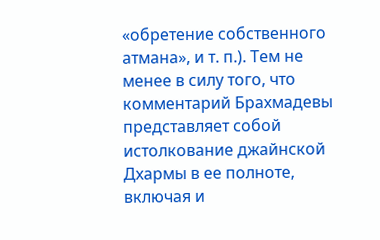«обретение собственного атмана», и т. п.). Тем не менее в силу того, что комментарий Брахмадевы представляет собой истолкование джайнской Дхармы в ее полноте, включая и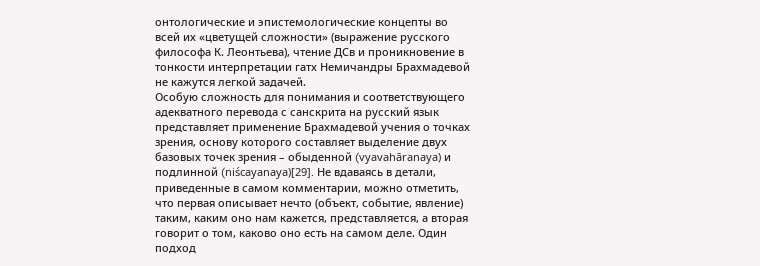онтологические и эпистемологические концепты во всей их «цветущей сложности» (выражение русского философа К. Леонтьева), чтение ДСв и проникновение в тонкости интерпретации гатх Немичандры Брахмадевой не кажутся легкой задачей.
Особую сложность для понимания и соответствующего адекватного перевода с санскрита на русский язык представляет применение Брахмадевой учения о точках зрения, основу которого составляет выделение двух базовых точек зрения – обыденной (vyavahāranaya) и подлинной (niścayanaya)[29]. Не вдаваясь в детали, приведенные в самом комментарии, можно отметить, что первая описывает нечто (объект, событие, явление) таким, каким оно нам кажется, представляется, а вторая говорит о том, каково оно есть на самом деле. Один подход